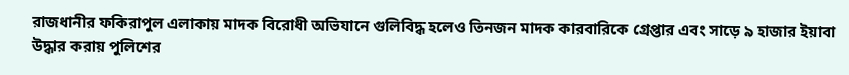রাজধানীর ফকিরাপুল এলাকায় মাদক বিরোধী অভিযানে গুলিবিদ্ধ হলেও তিনজন মাদক কারবারিকে গ্রেপ্তার এবং সাড়ে ৯ হাজার ইয়াবা উদ্ধার করায় পুলিশের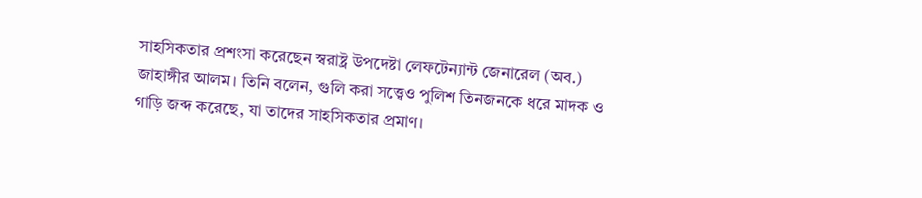সাহসিকতার প্রশংসা করেছেন স্বরাষ্ট্র উপদেষ্টা লেফটেন্যান্ট জেনারেল (অব.) জাহাঙ্গীর আলম। তিনি বলেন, গুলি করা সত্ত্বেও পুলিশ তিনজনকে ধরে মাদক ও গাড়ি জব্দ করেছে, যা তাদের সাহসিকতার প্রমাণ।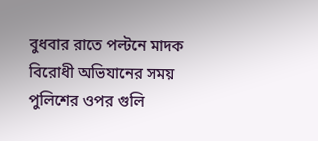বুধবার রাতে পল্টনে মাদক বিরোধী অভিযানের সময় পুলিশের ওপর গুলি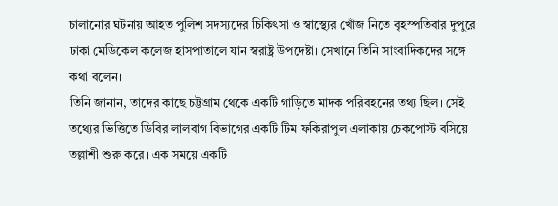চালানোর ঘটনায় আহত পুলিশ সদস্যদের চিকিৎসা ও স্বাস্থ্যের খোঁজ নিতে বৃহস্পতিবার দুপুরে ঢাকা মেডিকেল কলেজ হাসপাতালে যান স্বরাষ্ট্র উপদেষ্টা। সেখানে তিনি সাংবাদিকদের সঙ্গে কথা বলেন।
তিনি জানান, তাদের কাছে চট্টগ্রাম থেকে একটি গাড়িতে মাদক পরিবহনের তথ্য ছিল। সেই তথ্যের ভিত্তিতে ডিবির লালবাগ বিভাগের একটি টিম ফকিরাপুল এলাকায় চেকপোস্ট বসিয়ে তল্লাশী শুরু করে। এক সময়ে একটি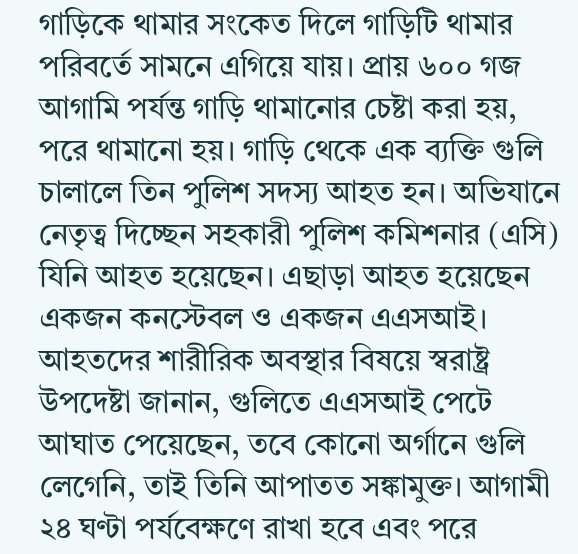গাড়িকে থামার সংকেত দিলে গাড়িটি থামার পরিবর্তে সামনে এগিয়ে যায়। প্রায় ৬০০ গজ আগামি পর্যন্ত গাড়ি থামানোর চেষ্টা করা হয়, পরে থামানো হয়। গাড়ি থেকে এক ব্যক্তি গুলি চালালে তিন পুলিশ সদস্য আহত হন। অভিযানে নেতৃত্ব দিচ্ছেন সহকারী পুলিশ কমিশনার (এসি) যিনি আহত হয়েছেন। এছাড়া আহত হয়েছেন একজন কনস্টেবল ও একজন এএসআই।
আহতদের শারীরিক অবস্থার বিষয়ে স্বরাষ্ট্র উপদেষ্টা জানান, গুলিতে এএসআই পেটে আঘাত পেয়েছেন, তবে কোনো অর্গানে গুলি লেগেনি, তাই তিনি আপাতত সঙ্কামুক্ত। আগামী ২৪ ঘণ্টা পর্যবেক্ষণে রাখা হবে এবং পরে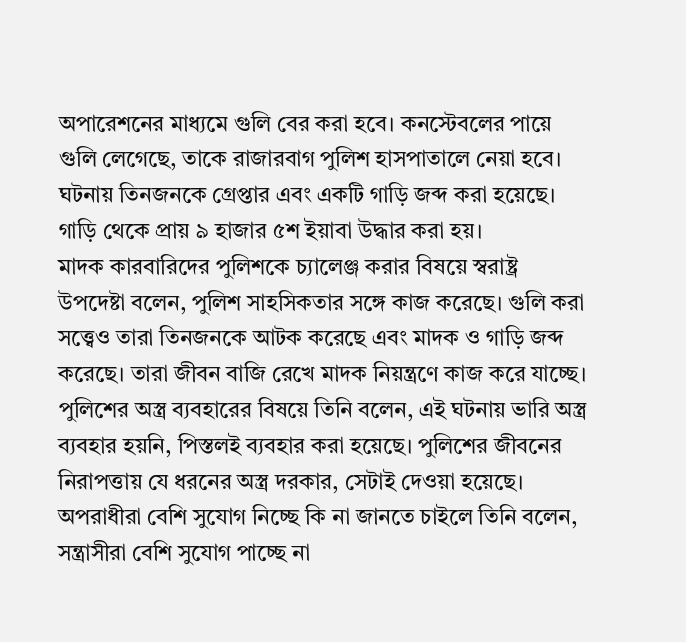অপারেশনের মাধ্যমে গুলি বের করা হবে। কনস্টেবলের পায়ে গুলি লেগেছে, তাকে রাজারবাগ পুলিশ হাসপাতালে নেয়া হবে। ঘটনায় তিনজনকে গ্রেপ্তার এবং একটি গাড়ি জব্দ করা হয়েছে। গাড়ি থেকে প্রায় ৯ হাজার ৫শ ইয়াবা উদ্ধার করা হয়।
মাদক কারবারিদের পুলিশকে চ্যালেঞ্জ করার বিষয়ে স্বরাষ্ট্র উপদেষ্টা বলেন, পুলিশ সাহসিকতার সঙ্গে কাজ করেছে। গুলি করা সত্ত্বেও তারা তিনজনকে আটক করেছে এবং মাদক ও গাড়ি জব্দ করেছে। তারা জীবন বাজি রেখে মাদক নিয়ন্ত্রণে কাজ করে যাচ্ছে। পুলিশের অস্ত্র ব্যবহারের বিষয়ে তিনি বলেন, এই ঘটনায় ভারি অস্ত্র ব্যবহার হয়নি, পিস্তলই ব্যবহার করা হয়েছে। পুলিশের জীবনের নিরাপত্তায় যে ধরনের অস্ত্র দরকার, সেটাই দেওয়া হয়েছে। অপরাধীরা বেশি সুযোগ নিচ্ছে কি না জানতে চাইলে তিনি বলেন, সন্ত্রাসীরা বেশি সুযোগ পাচ্ছে না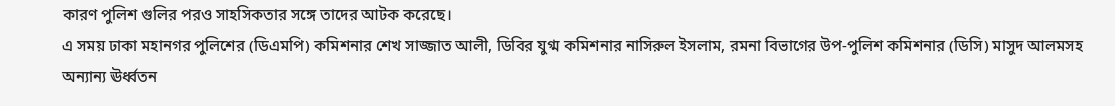কারণ পুলিশ গুলির পরও সাহসিকতার সঙ্গে তাদের আটক করেছে।
এ সময় ঢাকা মহানগর পুলিশের (ডিএমপি) কমিশনার শেখ সাজ্জাত আলী, ডিবির যুগ্ম কমিশনার নাসিরুল ইসলাম, রমনা বিভাগের উপ-পুলিশ কমিশনার (ডিসি) মাসুদ আলমসহ অন্যান্য ঊর্ধ্বতন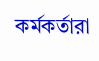কর্মকর্তারা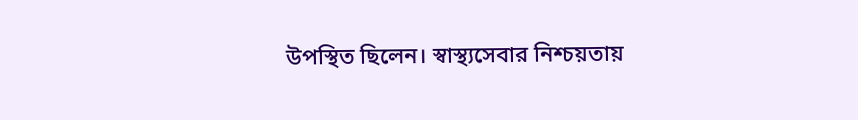উপস্থিত ছিলেন। স্বাস্থ্যসেবার নিশ্চয়তায়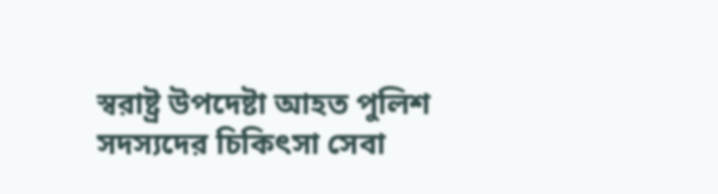স্বরাষ্ট্র উপদেষ্টা আহত পুলিশ সদস্যদের চিকিৎসা সেবা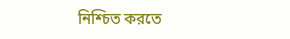নিশ্চিত করতে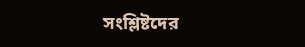সংশ্লিষ্টদের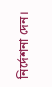নির্দেশনা দেন।